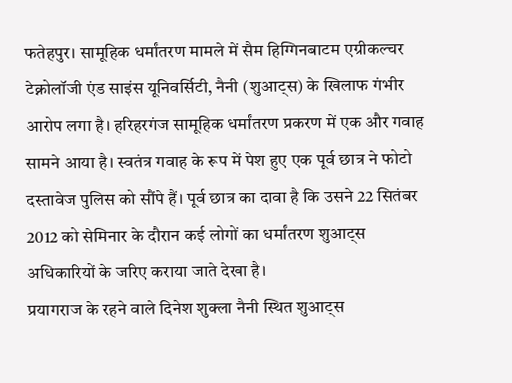फतेहपुर। सामूहिक धर्मांतरण मामले में सैम हिग्गिनबाटम एग्रीकल्चर टेक्नोलॉजी एंड साइंस यूनिवर्सिटी, नैनी (शुआट्स) के खिलाफ गंभीर आरोप लगा है। हरिहरगंज सामूहिक धर्मांतरण प्रकरण में एक और गवाह सामने आया है। स्वतंत्र गवाह के रूप में पेश हुए एक पूर्व छात्र ने फोटो दस्तावेज पुलिस को सौंपे हैं। पूर्व छात्र का दावा है कि उसने 22 सितंबर 2012 को सेमिनार के दौरान कई लोगों का धर्मांतरण शुआट्स अधिकारियों के जरिए कराया जाते देखा है।
प्रयागराज के रहने वाले दिनेश शुक्ला नैनी स्थित शुआट्स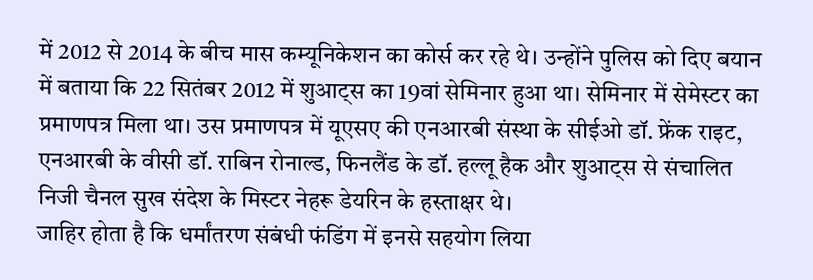में 2012 से 2014 के बीच मास कम्यूनिकेशन का कोर्स कर रहे थे। उन्होंने पुलिस को दिए बयान में बताया कि 22 सितंबर 2012 में शुआट्स का 19वां सेमिनार हुआ था। सेमिनार में सेमेस्टर का प्रमाणपत्र मिला था। उस प्रमाणपत्र में यूएसए की एनआरबी संस्था के सीईओ डॉ. फ्रेंक राइट, एनआरबी के वीसी डॉ. राबिन रोनाल्ड, फिनलैंड के डॉ. हल्लू हैक और शुआट्स से संचालित निजी चैनल सुख संदेश के मिस्टर नेहरू डेयरिन के हस्ताक्षर थे।
जाहिर होता है कि धर्मांतरण संबंधी फंडिंग में इनसे सहयोग लिया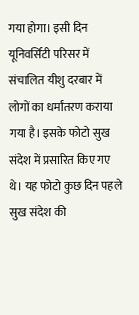गया होगा। इसी दिन यूनिवर्सिटी परिसर में संचालित यीशु दरबार में लोगों का धर्मांतरण कराया गया है। इसके फोटो सुख संदेश में प्रसारित किए गए थे। यह फोटो कुछ दिन पहले सुख संदेश की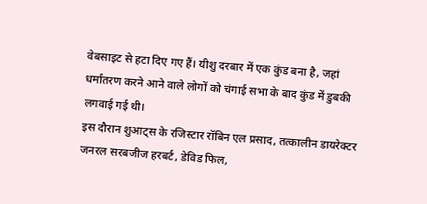वेबसाइट से हटा दिए गए हैं। यीशु दरबार में एक कुंड बना है, जहां धर्मांतरण करने आने वाले लोगों को चंगाई सभा के बाद कुंड में डुबकी लगवाई गई थी।
इस दौरान शुआट्स के रजिस्टार रॉबिन एल प्रसाद, तत्कालीन डायरेक्टर जनरल सरबजीज हरबर्ट, डेविड फिल,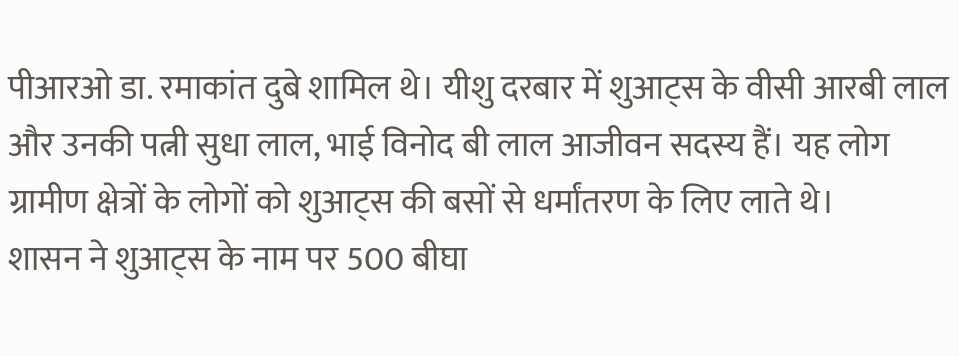पीआरओ डा. रमाकांत दुबे शामिल थे। यीशु दरबार में शुआट्स के वीसी आरबी लाल और उनकी पत्नी सुधा लाल, भाई विनोद बी लाल आजीवन सदस्य हैं। यह लोग ग्रामीण क्षेत्रों के लोगों को शुआट्स की बसों से धर्मांतरण के लिए लाते थे।
शासन ने शुआट्स के नाम पर 500 बीघा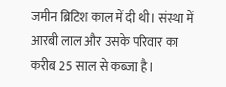जमीन ब्रिटिश काल में दी थी। संस्था में आरबी लाल और उसके परिवार का करीब 25 साल से कब्जा है।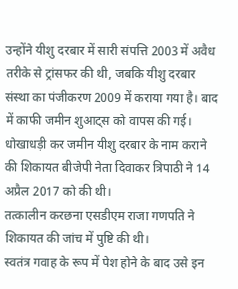उन्होंने यीशु दरबार में सारी संपत्ति 2003 में अवैध तरीके से ट्रांसफर की थी, जबकि यीशु दरबार संस्था का पंजीकरण 2009 में कराया गया है। बाद में काफी जमीन शुआट्स को वापस की गई। धोखाधड़ी कर जमीन यीशु दरबार के नाम कराने की शिकायत बीजेपी नेता दिवाकर त्रिपाठी ने 14 अप्रैल 2017 को की थी।
तत्कालीन करछना एसडीएम राजा गणपति ने शिकायत की जांच में पुष्टि की थी।
स्वतंत्र गवाह के रूप में पेश होने के बाद उसे इन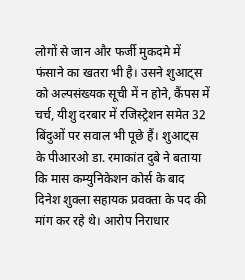लोगों से जान और फर्जी मुकदमे में फंसाने का खतरा भी है। उसने शुआट्स को अल्पसंख्यक सूची में न होने, कैंपस में चर्च, यीशु दरबार में रजिस्ट्रेशन समेत 32 बिंदुओं पर सवाल भी पूछे हैं। शुआट्स के पीआरओ डा. रमाकांत दुबे ने बताया कि मास कम्युनिकेशन कोर्स के बाद दिनेश शुक्ला सहायक प्रवक्ता के पद की मांग कर रहे थे। आरोप निराधार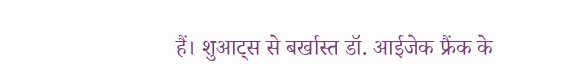हैं। शुआट्स से बर्खास्त डॉ. आईजेक फ्रैंक के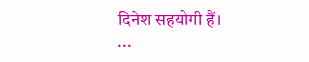दिनेश सहयोगी हैं।
...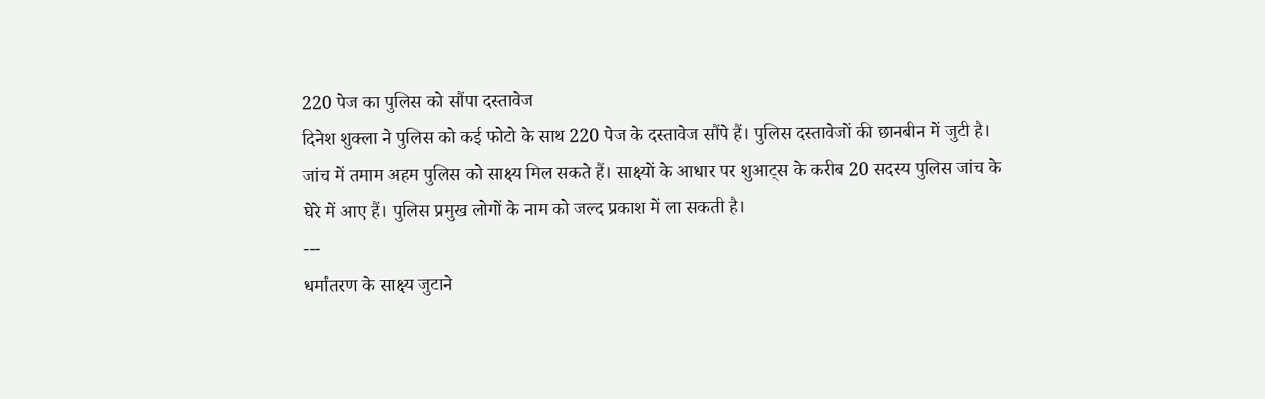220 पेज का पुलिस को सौंपा दस्तावेज
दिनेश शुक्ला ने पुलिस को कई फोटो के साथ 220 पेज के दस्तावेज सौंपे हैं। पुलिस दस्तावेजों की छानबीन में जुटी है। जांच में तमाम अहम पुलिस को साक्ष्य मिल सकते हैं। साक्ष्यों के आधार पर शुआट्स के करीब 20 सदस्य पुलिस जांच के घेरे में आए हैं। पुलिस प्रमुख लोगों के नाम को जल्द प्रकाश में ला सकती है।
---
धर्मांतरण के साक्ष्य जुटाने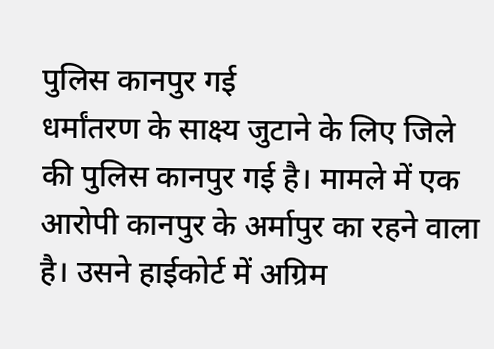पुलिस कानपुर गई
धर्मांतरण के साक्ष्य जुटाने के लिए जिले की पुलिस कानपुर गई है। मामले में एक आरोपी कानपुर के अर्मापुर का रहने वाला है। उसने हाईकोर्ट में अग्रिम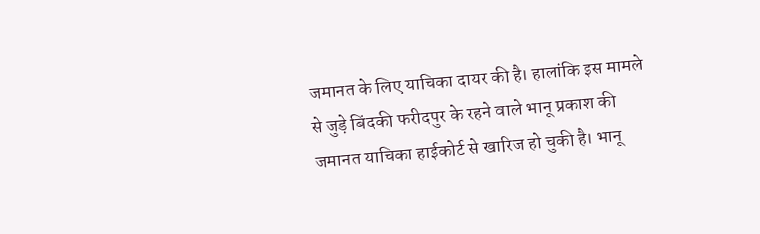जमानत के लिए याचिका दायर की है। हालांकि इस मामले से जुड़े बिंदकी फरीदपुर के रहने वाले भानू प्रकाश की जमानत याचिका हाईकोर्ट से खारिज हो चुकी है। भानू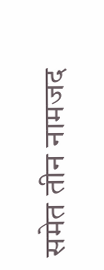समेत तीन नामजद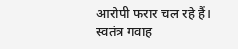आरोपी फरार चल रहे हैं।
स्वतंत्र गवाह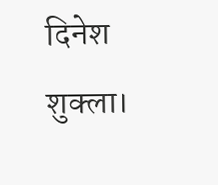दिनेश शुक्ला।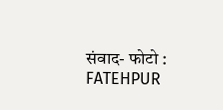संवाद- फोटो : FATEHPUR